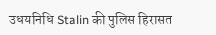उधयनिधि Stalin की पुलिस हिरासत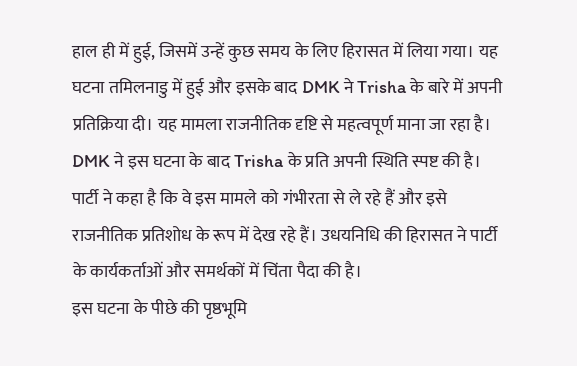हाल ही में हुई, जिसमें उन्हें कुछ समय के लिए हिरासत में लिया गया। यह घटना तमिलनाडु में हुई और इसके बाद DMK ने Trisha के बारे में अपनी प्रतिक्रिया दी। यह मामला राजनीतिक दृष्टि से महत्वपूर्ण माना जा रहा है।
DMK ने इस घटना के बाद Trisha के प्रति अपनी स्थिति स्पष्ट की है। पार्टी ने कहा है कि वे इस मामले को गंभीरता से ले रहे हैं और इसे राजनीतिक प्रतिशोध के रूप में देख रहे हैं। उधयनिधि की हिरासत ने पार्टी के कार्यकर्ताओं और समर्थकों में चिंता पैदा की है।
इस घटना के पीछे की पृष्ठभूमि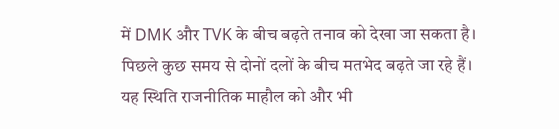में DMK और TVK के बीच बढ़ते तनाव को देखा जा सकता है। पिछले कुछ समय से दोनों दलों के बीच मतभेद बढ़ते जा रहे हैं। यह स्थिति राजनीतिक माहौल को और भी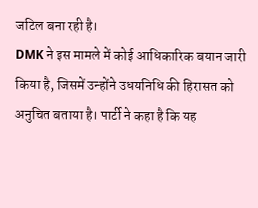जटिल बना रही है।
DMK ने इस मामले में कोई आधिकारिक बयान जारी किया है, जिसमें उन्होंने उधयनिधि की हिरासत को अनुचित बताया है। पार्टी ने कहा है कि यह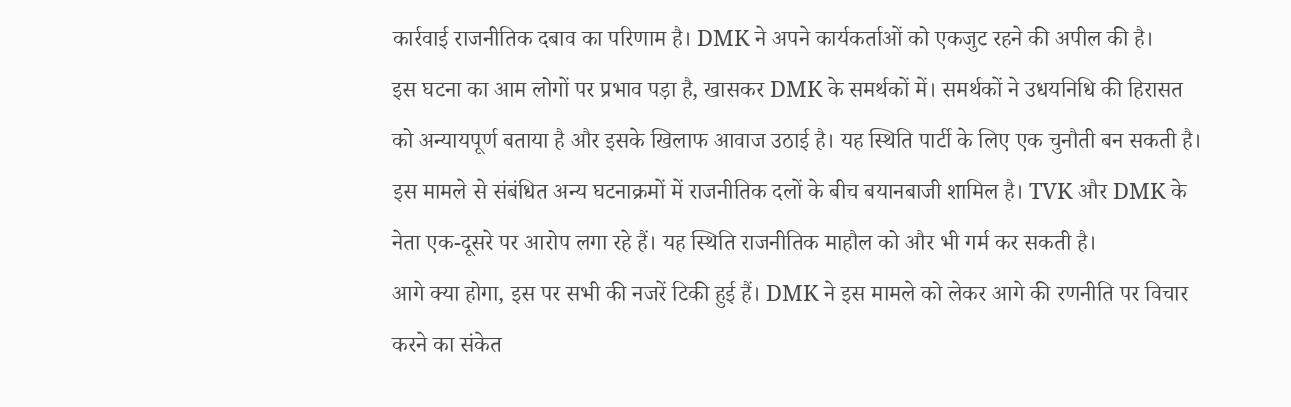कार्रवाई राजनीतिक दबाव का परिणाम है। DMK ने अपने कार्यकर्ताओं को एकजुट रहने की अपील की है।
इस घटना का आम लोगों पर प्रभाव पड़ा है, खासकर DMK के समर्थकों में। समर्थकों ने उधयनिधि की हिरासत को अन्यायपूर्ण बताया है और इसके खिलाफ आवाज उठाई है। यह स्थिति पार्टी के लिए एक चुनौती बन सकती है।
इस मामले से संबंधित अन्य घटनाक्रमों में राजनीतिक दलों के बीच बयानबाजी शामिल है। TVK और DMK के नेता एक-दूसरे पर आरोप लगा रहे हैं। यह स्थिति राजनीतिक माहौल को और भी गर्म कर सकती है।
आगे क्या होगा, इस पर सभी की नजरें टिकी हुई हैं। DMK ने इस मामले को लेकर आगे की रणनीति पर विचार करने का संकेत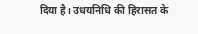दिया है। उधयनिधि की हिरासत के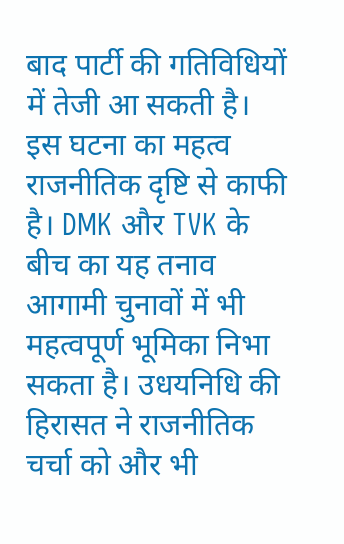बाद पार्टी की गतिविधियों में तेजी आ सकती है।
इस घटना का महत्व राजनीतिक दृष्टि से काफी है। DMK और TVK के बीच का यह तनाव आगामी चुनावों में भी महत्वपूर्ण भूमिका निभा सकता है। उधयनिधि की हिरासत ने राजनीतिक चर्चा को और भी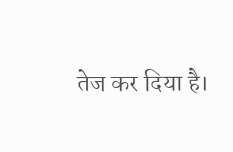तेज कर दिया है।